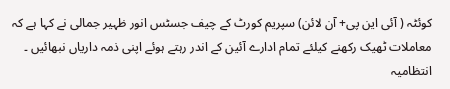کوئٹہ ( آئی این پی+ آن لائن) سپریم کورٹ کے چیف جسٹس انور ظہیر جمالی نے کہا ہے کہ معاملات ٹھیک رکھنے کیلئے تمام ادارے آئین کے اندر رہتے ہوئے اپنی ذمہ داریاں نبھائیں ۔ انتظامیہ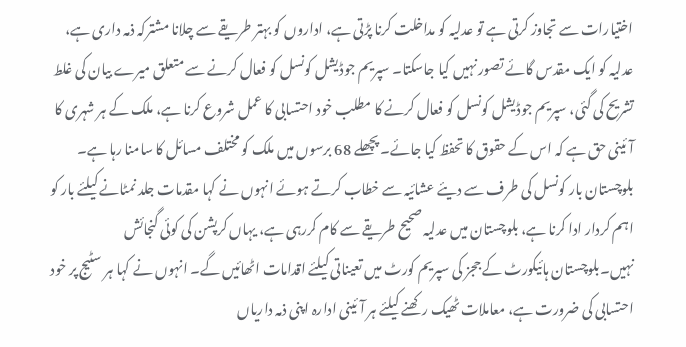اختیارات سے تجاوز کرتی ہے تو عدلیہ کو مداخلت کرنا پڑتی ہے، اداروں کو بہتر طریقے سے چلانا مشترکہ ذمہ داری ہے، عدلیہ کو ایک مقدس گائے تصور نہیں کیا جاسکتا۔ سپریم جوڈیشل کونسل کو فعال کرنے سے متعلق میرے بیان کی غلط تشریح کی گئی، سپریم جوڈیشل کونسل کو فعال کرنے کا مطلب خود احتسابی کا عمل شروع کرنا ہے، ملک کے ہر شہری کا آئینی حق ہے کہ اس کے حقوق کا تحفظ کیا جائے۔ پچھلے 68 برسوں میں ملک کو مختلف مسائل کا سامنا رہا ہے۔ بلوچستان بار کونسل کی طرف سے دیئے عشائیہ سے خطاب کرتے ہوئے انہوں نے کہا مقدمات جلد نمٹانے کیلئے بار کو اہم کردار ادا کرنا ہے، بلوچستان میں عدلیہ صحیح طریقے سے کام کررہی ہے، یہاں کرپشن کی کوئی گنجائش نہیں۔بلوچستان ہائیکورٹ کے ججز کی سپریم کورٹ میں تعیناتی کیلئے اقدامات اٹھائیں گے۔ انہوں نے کہا ہر سٹیج پر خود احتسابی کی ضرورت ہے، معاملات ٹھیک رکھنے کیلئے ہر آئینی ادارہ اپنی ذمہ داریاں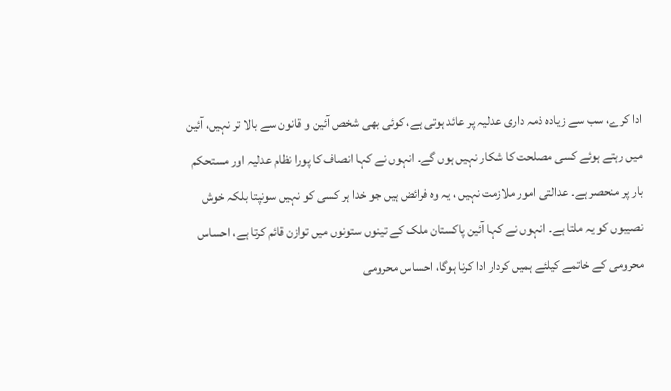ادا کرے، سب سے زیادہ ذمہ داری عدلیہ پر عائد ہوتی ہے، کوئی بھی شخص آئین و قانون سے بالا تر نہیں، آئین میں رہتے ہوئے کسی مصلحت کا شکار نہیں ہوں گے۔ انہوں نے کہا انصاف کا پورا نظام عدلیہ اور مستحکم بار پر منحصر ہے۔ عدالتی امور ملازمت نہیں ، یہ وہ فرائض ہیں جو خدا ہر کسی کو نہیں سونپتا بلکہ خوش نصیبوں کو یہ ملتا ہے۔ انہوں نے کہا آئین پاکستان ملک کے تینوں ستونوں میں توازن قائم کرتا ہے، احساس محرومی کے خاتمے کیلئے ہمیں کردار ادا کرنا ہوگا، احساس محرومی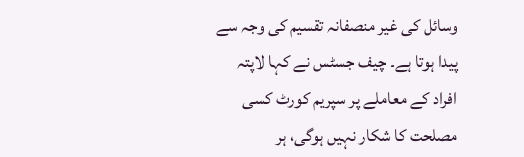وسائل کی غیر منصفانہ تقسیم کی وجہ سے پیدا ہوتا ہے۔ چیف جسٹس نے کہا لاپتہ افراد کے معاملے پر سپریم کورٹ کسی مصلحت کا شکار نہیں ہوگی، ہر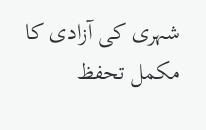شہری کی آزادی کا مکمل تحفظ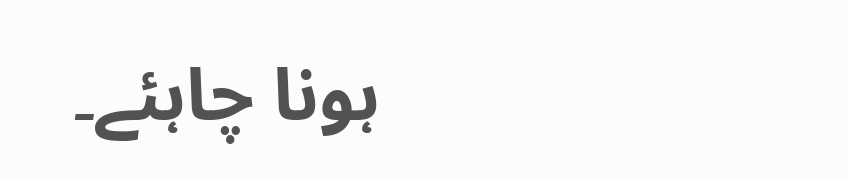ہونا چاہئے۔